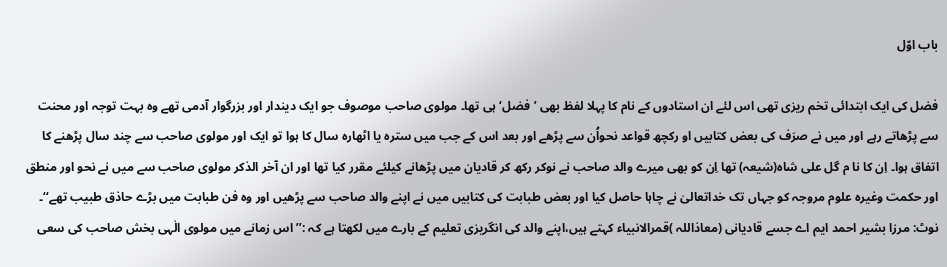باب اوّل

فضل کی ایک ابتدائی تخم ریزی تھی اس لئے ان استادوں کے نام کا پہلا لفظ بھی ’فضل‘ ہی تھا۔ مولوی صاحب موصوف جو ایک دیندار اور بزرگوار آدمی تھے وہ بہت توجہ اور محنت سے پڑھاتے رہے اور میں نے صرَف کی بعض کتابیں او رکچھ قواعد نحواُن سے پڑھے اور بعد اس کے جب میں سترہ یا اٹھارہ سال کا ہوا تو ایک اور مولوی صاحب سے چند سال پڑھنے کا اتفاق ہوا۔ اِن کا نا م گل علی شاہ(شیعہ) تھا اِن کو بھی میرے والد صاحب نے نوکر رکھ کر قادیان میں پڑھانے کیلئے مقرر کیا تھا اور ان آخر الذکر مولوی صاحب سے میں نے نحو اور منطق اور حکمت وغیرہ علوم مروجہ کو جہاں تک خداتعالیٰ نے چاہا حاصل کیا اور بعض طبابت کی کتابیں میں نے اپنے والد صاحب سے پڑھیں اور وہ فن طبابت میں بڑے حاذق طبیب تھے‘‘۔
نوٹ: مرزا بشیر احمد ایم اے جسے قادیانی (معاذاللہ )قمرالانبیاء کہتے ہیں،اپنے والد کی انگریزی تعلیم کے بارے میں لکھتا ہے کہ :’’اس زمانے میں مولوی الٰہی بخش صاحب کی سعی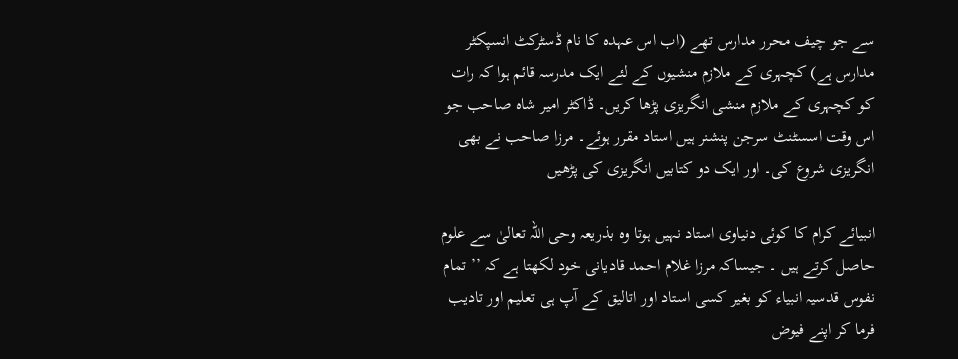سے جو چیف محرر مدارس تھے (اب اس عہدہ کا نام ڈسٹرکٹ انسپکٹر مدارس ہے) کچہری کے ملازم منشیوں کے لئے ایک مدرسہ قائم ہوا کہ رات کو کچہری کے ملازم منشی انگریزی پڑھا کریں۔ ڈاکٹر امیر شاہ صاحب جو اس وقت اسسٹنٹ سرجن پنشنر ہیں استاد مقرر ہوئے۔ مرزا صاحب نے بھی انگریزی شروع کی۔ اور ایک دو کتابیں انگریزی کی پڑھیں

انبیائے کرام کا کوئی دنیاوی استاد نہیں ہوتا وہ بذریعہ وحی اللہ تعالیٰ سے علوم حاصل کرتے ہیں ۔ جیساکہ مرزا غلام احمد قادیانی خود لکھتا ہے کہ ’’ تمام نفوس قدسیہ انبیاء کو بغیر کسی استاد اور اتالیق کے آپ ہی تعلیم اور تادیب فرما کر اپنے فیوض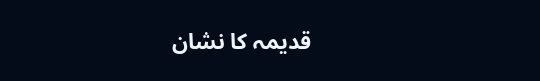قدیمہ کا نشان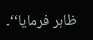ظاہر فرمایا‘‘۔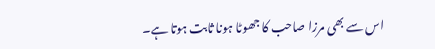اس سے بھی مرزا صاحب کا جھوٹا ہونا ثابت ہوتا ہے۔